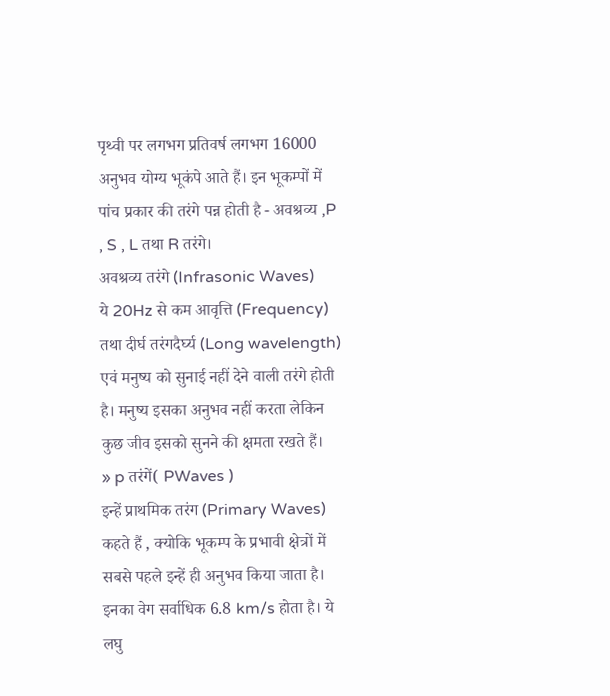पृथ्वी पर लगभग प्रतिवर्ष लगभग 16000 अनुभव योग्य भूकंपे आते हैं। इन भूकम्पों में पांच प्रकार की तरंगे पन्न होती है - अवश्रव्य ,P , S , L तथा R तरंगे।
अवश्रव्य तरंगे (Infrasonic Waves)
ये 20Hz से कम आवृत्ति (Frequency) तथा दीर्घ तरंगदैर्घ्य (Long wavelength) एवं मनुष्य को सुनाई नहीं देने वाली तरंगे होती है। मनुष्य इसका अनुभव नहीं करता लेकिन कुछ जीव इसको सुनने की क्षमता रखते हैं।
» p तरंगें( PWaves )
इन्हें प्राथमिक तरंग (Primary Waves) कहते हैं , क्योकि भूकम्प के प्रभावी क्षेत्रों में सबसे पहले इन्हें ही अनुभव किया जाता है। इनका वेग सर्वाधिक 6.8 km/s होता है। ये लघु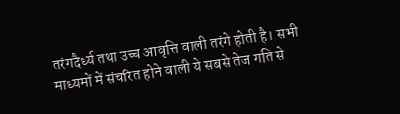तरंगदैर्ध्य तथा उच्च आवृत्ति वाली तरंगे होती है। सभी माध्यमों में संचरित होने वाली ये सबसे तेज गति से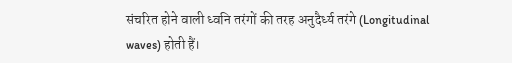संचरित होने वाली ध्वनि तरंगों की तरह अनुदैर्ध्य तरंगे (Longitudinal waves) होती हैं।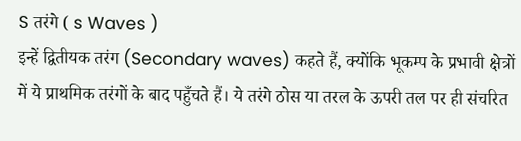S तरंगे ( s Waves )
इन्हें द्वितीयक तरंग (Secondary waves) कहते हैं, क्योंकि भूकम्प के प्रभावी क्षेत्रों में ये प्राथमिक तरंगों के बाद पहुँचते हैं। ये तरंगे ठोस या तरल के ऊपरी तल पर ही संचरित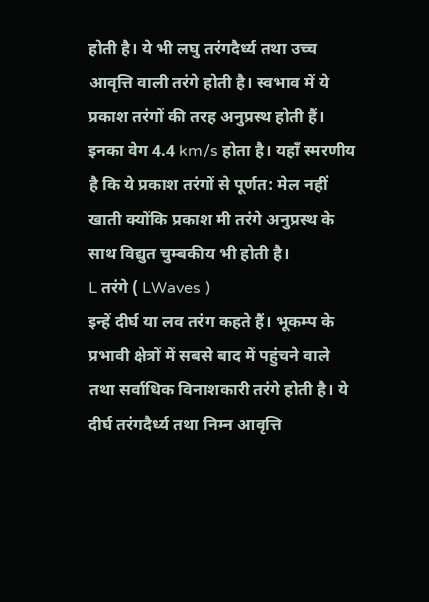होती है। ये भी लघु तरंगदैर्ध्य तथा उच्च आवृत्ति वाली तरंगे होती है। स्वभाव में ये प्रकाश तरंगों की तरह अनुप्रस्थ होती हैं। इनका वेग 4.4 km/s होता है। यहाँ स्मरणीय है कि ये प्रकाश तरंगों से पूर्णत: मेल नहीं खाती क्योंकि प्रकाश मी तरंगे अनुप्रस्थ के साथ विद्युत चुम्बकीय भी होती है।
L तरंगे ( LWaves )
इन्हें दीर्घ या लव तरंग कहते हैं। भूकम्प के प्रभावी क्षेत्रों में सबसे बाद में पहुंचने वाले तथा सर्वाधिक विनाशकारी तरंगे होती है। ये दीर्घ तरंगदैर्ध्य तथा निम्न आवृत्ति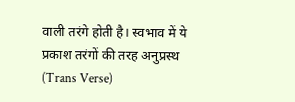वाली तरंगे होती है। स्वभाव में ये प्रकाश तरंगों की तरह अनुप्रस्थ (Trans Verse)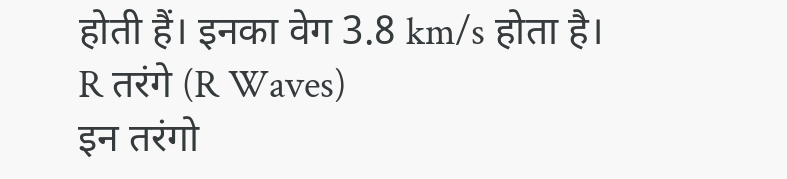होती हैं। इनका वेग 3.8 km/s होता है।
R तरंगे (R Waves)
इन तरंगो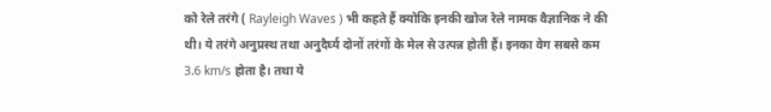को रेले तरंगे ( Rayleigh Waves ) भी कहते हैं क्योकि इनकी खोज रेले नामक वैज्ञानिक ने की थी। ये तरंगे अनुप्रस्थ तथा अनुदैर्घ्य दोनों तरंगों के मेल से उत्पन्न होती हैं। इनका वेग सबसे कम 3.6 km/s होता है। तथा ये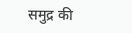समुद्र की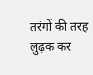तरंगों की तरह लुढ़क कर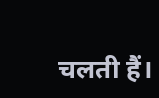चलती हैं।